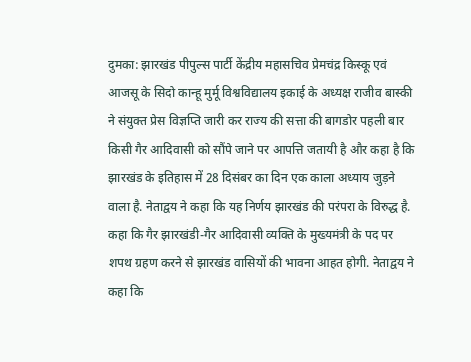दुमका: झारखंड पीपुल्स पार्टी केंद्रीय महासचिव प्रेमचंद्र किस्कू एवं आजसू के सिदो कान्हू मुर्मू विश्वविद्यालय इकाई के अध्यक्ष राजीव बास्की ने संयुक्त प्रेस विज्ञप्ति जारी कर राज्य की सत्ता की बागडोर पहली बार किसी गैर आदिवासी को सौंपे जाने पर आपत्ति जतायी है और कहा है कि झारखंड के इतिहास में 28 दिसंबर का दिन एक काला अध्याय जुड़ने वाला है. नेताद्वय ने कहा कि यह निर्णय झारखंड की परंपरा के विरुद्ध है.
कहा कि गैर झारखंडी-गैर आदिवासी व्यक्ति के मुख्यमंत्री के पद पर शपथ ग्रहण करने से झारखंड वासियों की भावना आहत होगी. नेताद्वय ने कहा कि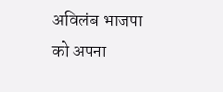अविलंब भाजपा को अपना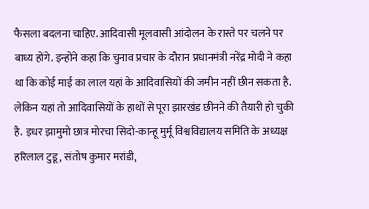फैसला बदलना चाहिए. आदिवासी मूलवासी आंदोलन के रास्ते पर चलने पर बाध्य होंगे. इन्होंने कहा कि चुनाव प्रचार के दौरान प्रधानमंत्री नरेंद्र मोदी ने कहा था कि कोई माई का लाल यहां के आदिवासियों की जमीन नहीं छीन सकता है.
लेकिन यहां तो आदिवासियों के हाथों से पूरा झारखंड छीनने की तैयारी हो चुकी है. इधर झामुमो छात्र मोरचा सिदो-कान्हू मुर्मू विश्वविद्यालय समिति के अध्यक्ष हरिलाल टुडू, संतोष कुमार मरांडी,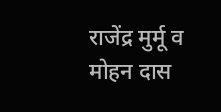राजेंद्र मुर्मू व मोहन दास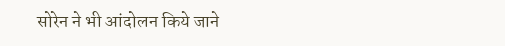सोरेन ने भी आंदोलन किये जाने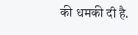की धमकी दी है.